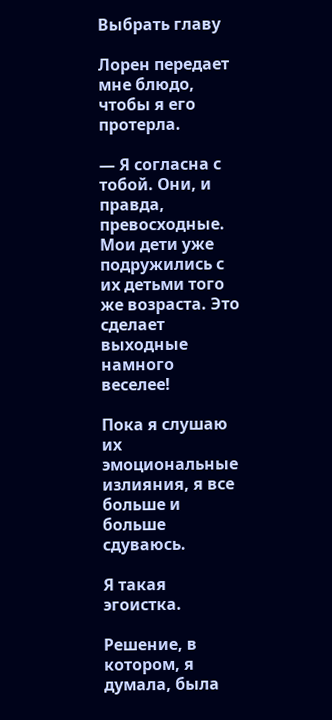Выбрать главу

Лорен передает мне блюдо, чтобы я его протерла.

― Я согласна с тобой. Они, и правда, превосходные. Мои дети уже подружились с их детьми того же возраста. Это сделает выходные намного веселее!

Пока я слушаю их эмоциональные излияния, я все больше и больше сдуваюсь.

Я такая эгоистка.

Решение, в котором, я думала, была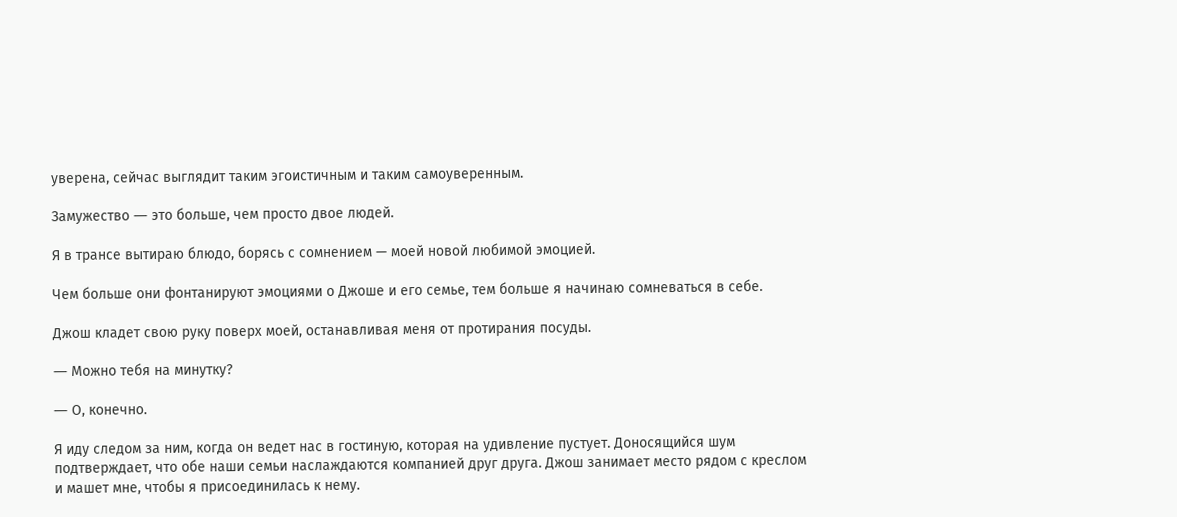уверена, сейчас выглядит таким эгоистичным и таким самоуверенным.

Замужество ― это больше, чем просто двое людей.

Я в трансе вытираю блюдо, борясь с сомнением — моей новой любимой эмоцией.

Чем больше они фонтанируют эмоциями о Джоше и его семье, тем больше я начинаю сомневаться в себе.

Джош кладет свою руку поверх моей, останавливая меня от протирания посуды.

― Можно тебя на минутку?

― О, конечно.

Я иду следом за ним, когда он ведет нас в гостиную, которая на удивление пустует. Доносящийся шум подтверждает, что обе наши семьи наслаждаются компанией друг друга. Джош занимает место рядом с креслом и машет мне, чтобы я присоединилась к нему.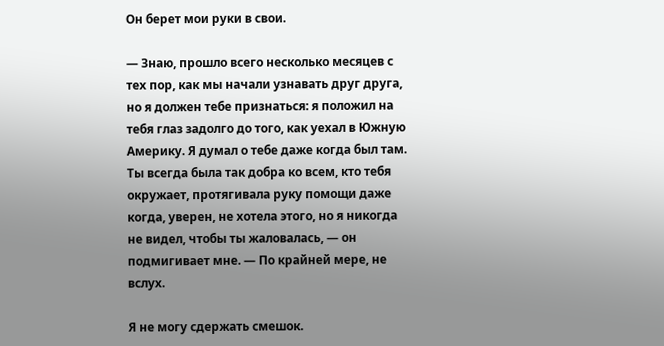Он берет мои руки в свои.

― Знаю, прошло всего несколько месяцев с тех пор, как мы начали узнавать друг друга, но я должен тебе признаться: я положил на тебя глаз задолго до того, как уехал в Южную Америку. Я думал о тебе даже когда был там. Ты всегда была так добра ко всем, кто тебя окружает, протягивала руку помощи даже когда, уверен, не хотела этого, но я никогда не видел, чтобы ты жаловалась, ― он подмигивает мне. ― По крайней мере, не вслух.

Я не могу сдержать смешок.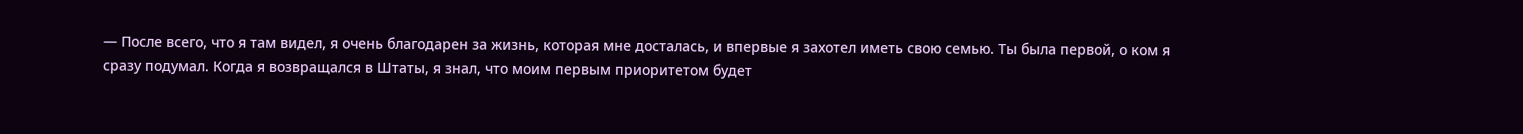― После всего, что я там видел, я очень благодарен за жизнь, которая мне досталась, и впервые я захотел иметь свою семью. Ты была первой, о ком я сразу подумал. Когда я возвращался в Штаты, я знал, что моим первым приоритетом будет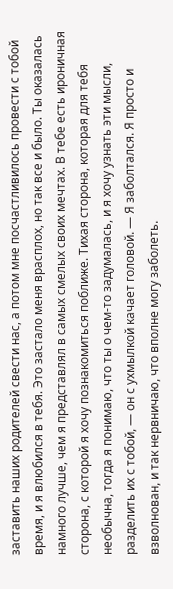заставить наших родителей свести нас, а потом мне посчастливилось провести с тобой время, и я влюбился в тебя. Это застало меня врасплох, но так все и было. Ты оказалась намного лучше, чем я представлял в самых смелых своих мечтах. В тебе есть ироничная сторона, с которой я хочу познакомиться поближе. Тихая сторона, которая для тебя необычна, тогда я понимаю, что ты о чем-то задумалась, и я хочу узнать эти мысли, разделить их с тобой, ― он с ухмылкой качает головой. ― Я заболтался. Я просто и взволнован, и так нервничаю, что вполне могу заболеть.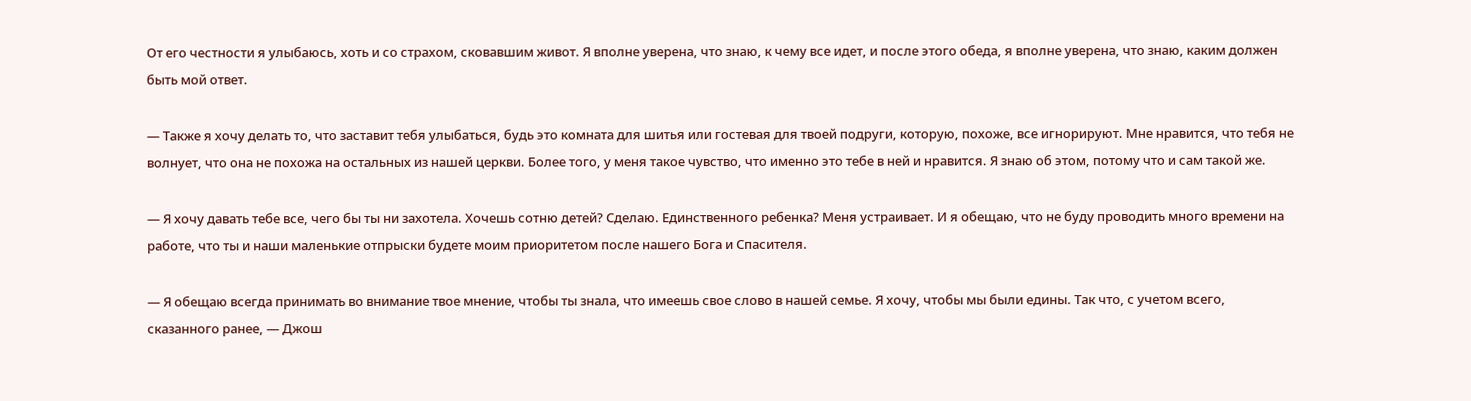От его честности я улыбаюсь, хоть и со страхом, сковавшим живот. Я вполне уверена, что знаю, к чему все идет, и после этого обеда, я вполне уверена, что знаю, каким должен быть мой ответ.

― Также я хочу делать то, что заставит тебя улыбаться, будь это комната для шитья или гостевая для твоей подруги, которую, похоже, все игнорируют. Мне нравится, что тебя не волнует, что она не похожа на остальных из нашей церкви. Более того, у меня такое чувство, что именно это тебе в ней и нравится. Я знаю об этом, потому что и сам такой же.

― Я хочу давать тебе все, чего бы ты ни захотела. Хочешь сотню детей? Сделаю. Единственного ребенка? Меня устраивает. И я обещаю, что не буду проводить много времени на работе, что ты и наши маленькие отпрыски будете моим приоритетом после нашего Бога и Спасителя.

― Я обещаю всегда принимать во внимание твое мнение, чтобы ты знала, что имеешь свое слово в нашей семье. Я хочу, чтобы мы были едины. Так что, с учетом всего, сказанного ранее, ― Джош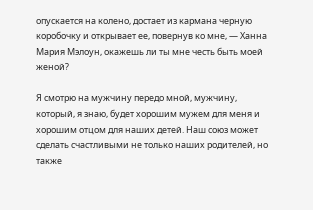опускается на колено, достает из кармана черную коробочку и открывает ее, повернув ко мне, ― Ханна Мария Мэлоун, окажешь ли ты мне честь быть моей женой?

Я смотрю на мужчину передо мной, мужчину, который, я знаю, будет хорошим мужем для меня и хорошим отцом для наших детей. Наш союз может сделать счастливыми не только наших родителей, но также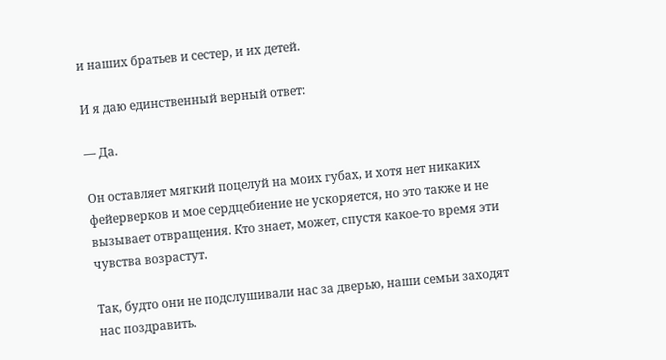и наших братьев и сестер, и их детей.

И я даю единственный верный ответ:

― Да.

Он оставляет мягкий поцелуй на моих губах, и хотя нет никаких фейерверков и мое сердцебиение не ускоряется, но это также и не вызывает отвращения. Кто знает, может, спустя какое-то время эти чувства возрастут.

Так, будто они не подслушивали нас за дверью, наши семьи заходят нас поздравить.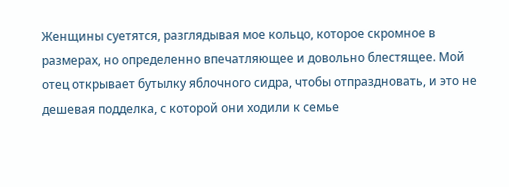Женщины суетятся, разглядывая мое кольцо, которое скромное в размерах, но определенно впечатляющее и довольно блестящее. Мой отец открывает бутылку яблочного сидра, чтобы отпраздновать, и это не дешевая подделка, с которой они ходили к семье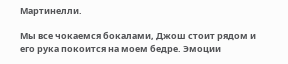Мартинелли.

Мы все чокаемся бокалами, Джош стоит рядом и его рука покоится на моем бедре. Эмоции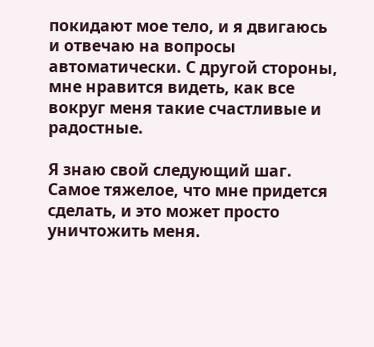покидают мое тело, и я двигаюсь и отвечаю на вопросы автоматически. С другой стороны, мне нравится видеть, как все вокруг меня такие счастливые и радостные.

Я знаю свой следующий шаг. Самое тяжелое, что мне придется сделать, и это может просто уничтожить меня.